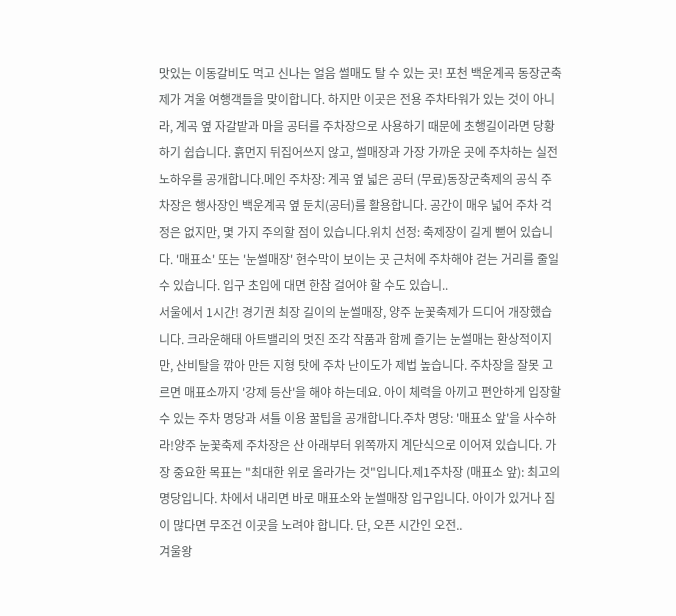맛있는 이동갈비도 먹고 신나는 얼음 썰매도 탈 수 있는 곳! 포천 백운계곡 동장군축제가 겨울 여행객들을 맞이합니다. 하지만 이곳은 전용 주차타워가 있는 것이 아니라, 계곡 옆 자갈밭과 마을 공터를 주차장으로 사용하기 때문에 초행길이라면 당황하기 쉽습니다. 흙먼지 뒤집어쓰지 않고, 썰매장과 가장 가까운 곳에 주차하는 실전 노하우를 공개합니다.메인 주차장: 계곡 옆 넓은 공터 (무료)동장군축제의 공식 주차장은 행사장인 백운계곡 옆 둔치(공터)를 활용합니다. 공간이 매우 넓어 주차 걱정은 없지만, 몇 가지 주의할 점이 있습니다.위치 선정: 축제장이 길게 뻗어 있습니다. '매표소' 또는 '눈썰매장' 현수막이 보이는 곳 근처에 주차해야 걷는 거리를 줄일 수 있습니다. 입구 초입에 대면 한참 걸어야 할 수도 있습니..
서울에서 1시간! 경기권 최장 길이의 눈썰매장, 양주 눈꽃축제가 드디어 개장했습니다. 크라운해태 아트밸리의 멋진 조각 작품과 함께 즐기는 눈썰매는 환상적이지만, 산비탈을 깎아 만든 지형 탓에 주차 난이도가 제법 높습니다. 주차장을 잘못 고르면 매표소까지 '강제 등산'을 해야 하는데요. 아이 체력을 아끼고 편안하게 입장할 수 있는 주차 명당과 셔틀 이용 꿀팁을 공개합니다.주차 명당: '매표소 앞'을 사수하라!양주 눈꽃축제 주차장은 산 아래부터 위쪽까지 계단식으로 이어져 있습니다. 가장 중요한 목표는 "최대한 위로 올라가는 것"입니다.제1주차장 (매표소 앞): 최고의 명당입니다. 차에서 내리면 바로 매표소와 눈썰매장 입구입니다. 아이가 있거나 짐이 많다면 무조건 이곳을 노려야 합니다. 단, 오픈 시간인 오전..
겨울왕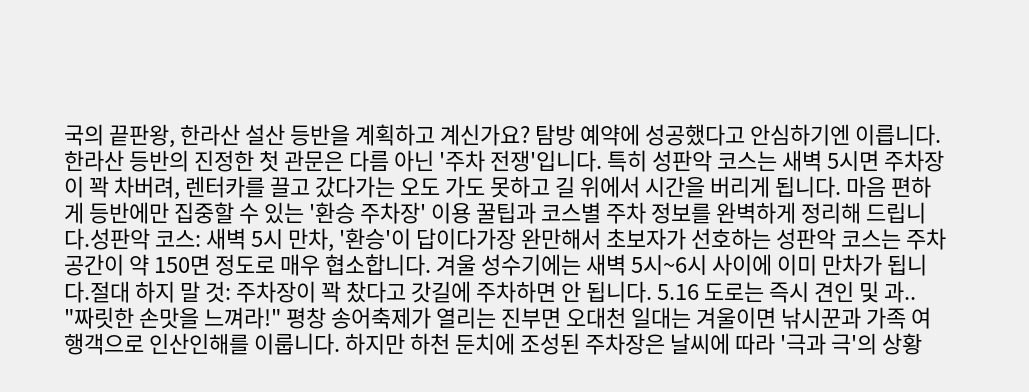국의 끝판왕, 한라산 설산 등반을 계획하고 계신가요? 탐방 예약에 성공했다고 안심하기엔 이릅니다. 한라산 등반의 진정한 첫 관문은 다름 아닌 '주차 전쟁'입니다. 특히 성판악 코스는 새벽 5시면 주차장이 꽉 차버려, 렌터카를 끌고 갔다가는 오도 가도 못하고 길 위에서 시간을 버리게 됩니다. 마음 편하게 등반에만 집중할 수 있는 '환승 주차장' 이용 꿀팁과 코스별 주차 정보를 완벽하게 정리해 드립니다.성판악 코스: 새벽 5시 만차, '환승'이 답이다가장 완만해서 초보자가 선호하는 성판악 코스는 주차 공간이 약 150면 정도로 매우 협소합니다. 겨울 성수기에는 새벽 5시~6시 사이에 이미 만차가 됩니다.절대 하지 말 것: 주차장이 꽉 찼다고 갓길에 주차하면 안 됩니다. 5.16 도로는 즉시 견인 및 과..
"짜릿한 손맛을 느껴라!" 평창 송어축제가 열리는 진부면 오대천 일대는 겨울이면 낚시꾼과 가족 여행객으로 인산인해를 이룹니다. 하지만 하천 둔치에 조성된 주차장은 날씨에 따라 '극과 극'의 상황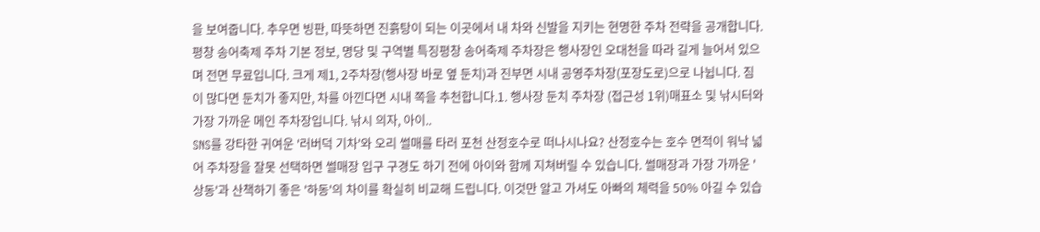을 보여줍니다. 추우면 빙판, 따뜻하면 진흙탕이 되는 이곳에서 내 차와 신발을 지키는 현명한 주차 전략을 공개합니다.평창 송어축제 주차 기본 정보, 명당 및 구역별 특징평창 송어축제 주차장은 행사장인 오대천을 따라 길게 늘어서 있으며 전면 무료입니다. 크게 제1, 2주차장(행사장 바로 옆 둔치)과 진부면 시내 공영주차장(포장도로)으로 나뉩니다. 짐이 많다면 둔치가 좋지만, 차를 아낀다면 시내 쪽을 추천합니다.1. 행사장 둔치 주차장 (접근성 1위)매표소 및 낚시터와 가장 가까운 메인 주차장입니다. 낚시 의자, 아이..
SNS를 강타한 귀여운 '러버덕 기차'와 오리 썰매를 타러 포천 산정호수로 떠나시나요? 산정호수는 호수 면적이 워낙 넓어 주차장을 잘못 선택하면 썰매장 입구 구경도 하기 전에 아이와 함께 지쳐버릴 수 있습니다. 썰매장과 가장 가까운 '상동'과 산책하기 좋은 '하동'의 차이를 확실히 비교해 드립니다. 이것만 알고 가셔도 아빠의 체력을 50% 아길 수 있습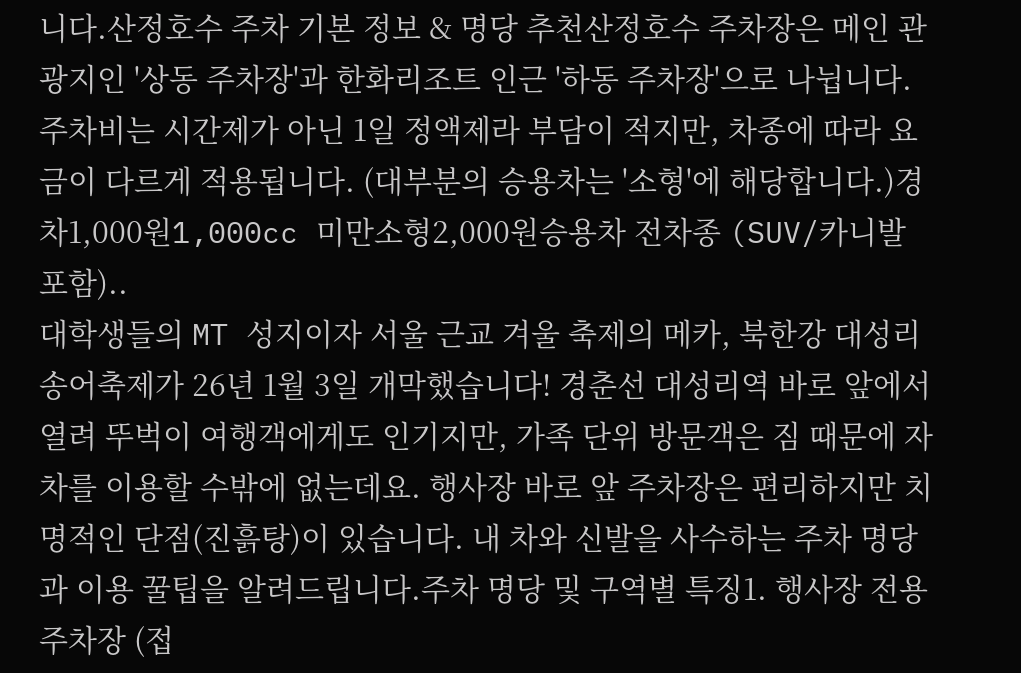니다.산정호수 주차 기본 정보 & 명당 추천산정호수 주차장은 메인 관광지인 '상동 주차장'과 한화리조트 인근 '하동 주차장'으로 나뉩니다. 주차비는 시간제가 아닌 1일 정액제라 부담이 적지만, 차종에 따라 요금이 다르게 적용됩니다. (대부분의 승용차는 '소형'에 해당합니다.)경차1,000원1,000cc 미만소형2,000원승용차 전차종 (SUV/카니발 포함)..
대학생들의 MT 성지이자 서울 근교 겨울 축제의 메카, 북한강 대성리 송어축제가 26년 1월 3일 개막했습니다! 경춘선 대성리역 바로 앞에서 열려 뚜벅이 여행객에게도 인기지만, 가족 단위 방문객은 짐 때문에 자차를 이용할 수밖에 없는데요. 행사장 바로 앞 주차장은 편리하지만 치명적인 단점(진흙탕)이 있습니다. 내 차와 신발을 사수하는 주차 명당과 이용 꿀팁을 알려드립니다.주차 명당 및 구역별 특징1. 행사장 전용 주차장 (접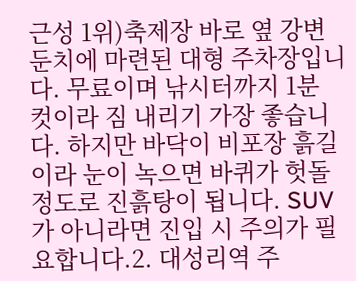근성 1위)축제장 바로 옆 강변 둔치에 마련된 대형 주차장입니다. 무료이며 낚시터까지 1분 컷이라 짐 내리기 가장 좋습니다. 하지만 바닥이 비포장 흙길이라 눈이 녹으면 바퀴가 헛돌 정도로 진흙탕이 됩니다. SUV가 아니라면 진입 시 주의가 필요합니다.2. 대성리역 주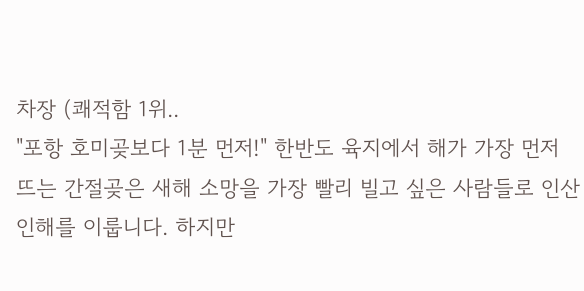차장 (쾌적함 1위..
"포항 호미곶보다 1분 먼저!" 한반도 육지에서 해가 가장 먼저 뜨는 간절곶은 새해 소망을 가장 빨리 빌고 싶은 사람들로 인산인해를 이룹니다. 하지만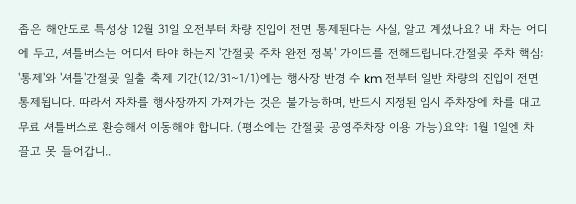좁은 해안도로 특성상 12월 31일 오전부터 차량 진입이 전면 통제된다는 사실, 알고 계셨나요? 내 차는 어디에 두고, 셔틀버스는 어디서 타야 하는지 '간절곶 주차 완전 정복' 가이드를 전해드립니다.간절곶 주차 핵심: '통제'와 '셔틀'간절곶 일출 축제 기간(12/31~1/1)에는 행사장 반경 수 km 전부터 일반 차량의 진입이 전면 통제됩니다. 따라서 자차를 행사장까지 가져가는 것은 불가능하며, 반드시 지정된 임시 주차장에 차를 대고 무료 셔틀버스로 환승해서 이동해야 합니다. (평소에는 간절곶 공영주차장 이용 가능)요약: 1월 1일엔 차 끌고 못 들어갑니..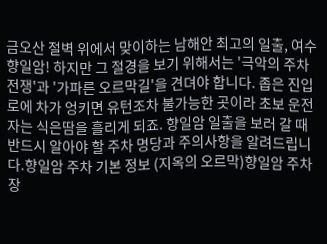금오산 절벽 위에서 맞이하는 남해안 최고의 일출, 여수 향일암! 하지만 그 절경을 보기 위해서는 '극악의 주차 전쟁'과 '가파른 오르막길'을 견뎌야 합니다. 좁은 진입로에 차가 엉키면 유턴조차 불가능한 곳이라 초보 운전자는 식은땀을 흘리게 되죠. 향일암 일출을 보러 갈 때 반드시 알아야 할 주차 명당과 주의사항을 알려드립니다.향일암 주차 기본 정보 (지옥의 오르막)향일암 주차장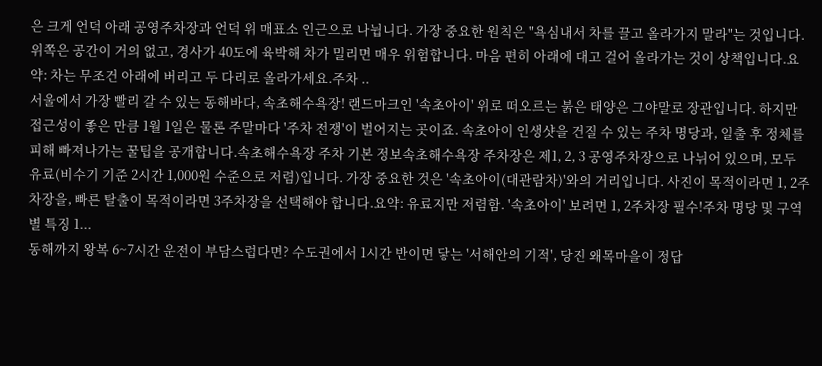은 크게 언덕 아래 공영주차장과 언덕 위 매표소 인근으로 나뉩니다. 가장 중요한 원칙은 "욕심내서 차를 끌고 올라가지 말라"는 것입니다. 위쪽은 공간이 거의 없고, 경사가 40도에 육박해 차가 밀리면 매우 위험합니다. 마음 편히 아래에 대고 걸어 올라가는 것이 상책입니다.요약: 차는 무조건 아래에 버리고 두 다리로 올라가세요.주차 ..
서울에서 가장 빨리 갈 수 있는 동해바다, 속초해수욕장! 랜드마크인 '속초아이' 위로 떠오르는 붉은 태양은 그야말로 장관입니다. 하지만 접근성이 좋은 만큼 1월 1일은 물론 주말마다 '주차 전쟁'이 벌어지는 곳이죠. 속초아이 인생샷을 건질 수 있는 주차 명당과, 일출 후 정체를 피해 빠져나가는 꿀팁을 공개합니다.속초해수욕장 주차 기본 정보속초해수욕장 주차장은 제1, 2, 3 공영주차장으로 나뉘어 있으며, 모두 유료(비수기 기준 2시간 1,000원 수준으로 저렴)입니다. 가장 중요한 것은 '속초아이(대관람차)'와의 거리입니다. 사진이 목적이라면 1, 2주차장을, 빠른 탈출이 목적이라면 3주차장을 선택해야 합니다.요약: 유료지만 저렴함. '속초아이' 보려면 1, 2주차장 필수!주차 명당 및 구역별 특징 1...
동해까지 왕복 6~7시간 운전이 부담스럽다면? 수도권에서 1시간 반이면 닿는 '서해안의 기적', 당진 왜목마을이 정답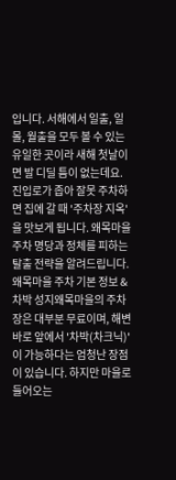입니다. 서해에서 일출, 일몰, 월출을 모두 볼 수 있는 유일한 곳이라 새해 첫날이면 발 디딜 틈이 없는데요. 진입로가 좁아 잘못 주차하면 집에 갈 때 '주차장 지옥'을 맛보게 됩니다. 왜목마을 주차 명당과 정체를 피하는 탈출 전략을 알려드립니다.왜목마을 주차 기본 정보 & 차박 성지왜목마을의 주차장은 대부분 무료이며, 해변 바로 앞에서 '차박(차크닉)'이 가능하다는 엄청난 장점이 있습니다. 하지만 마을로 들어오는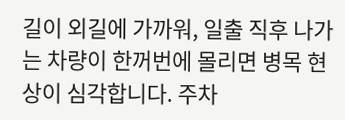길이 외길에 가까워, 일출 직후 나가는 차량이 한꺼번에 몰리면 병목 현상이 심각합니다. 주차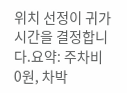위치 선정이 귀가 시간을 결정합니다.요약: 주차비 0원, 차박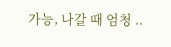가능, 나갈 때 엄청 ..